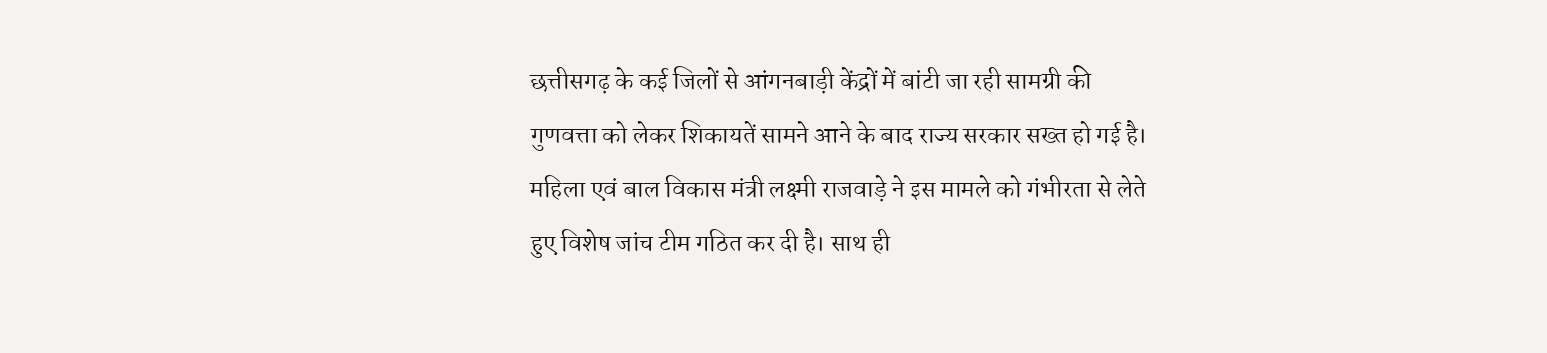छत्तीसगढ़ के कई जिलों से आंगनबाड़ी केंद्रों में बांटी जा रही सामग्री की गुणवत्ता को लेकर शिकायतें सामने आने के बाद राज्य सरकार सख्त हो गई है। महिला एवं बाल विकास मंत्री लक्ष्मी राजवाड़े ने इस मामले को गंभीरता से लेते हुए विशेष जांच टीम गठित कर दी है। साथ ही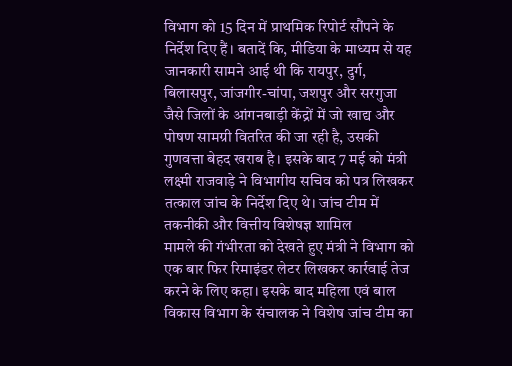विभाग को 15 दिन में प्राथमिक रिपोर्ट सौंपने के निर्देश दिए हैं। बतादें कि, मीडिया के माध्यम से यह जानकारी सामने आई थी कि रायपुर, दुर्ग, बिलासपुर, जांजगीर-चांपा, जशपुर और सरगुजा जैसे जिलों के आंगनबाड़ी केंद्रों में जो खाद्य और पोषण सामग्री वितरित की जा रही है, उसकी गुणवत्ता बेहद खराब है। इसके बाद 7 मई को मंत्री लक्ष्मी राजवाड़े ने विभागीय सचिव को पत्र लिखकर तत्काल जांच के निर्देश दिए थे। जांच टीम में तकनीकी और वित्तीय विशेषज्ञ शामिल
मामले की गंभीरता को देखते हुए मंत्री ने विभाग को एक बार फिर रिमाइंडर लेटर लिखकर कार्रवाई तेज करने के लिए कहा। इसके बाद महिला एवं बाल विकास विभाग के संचालक ने विशेष जांच टीम का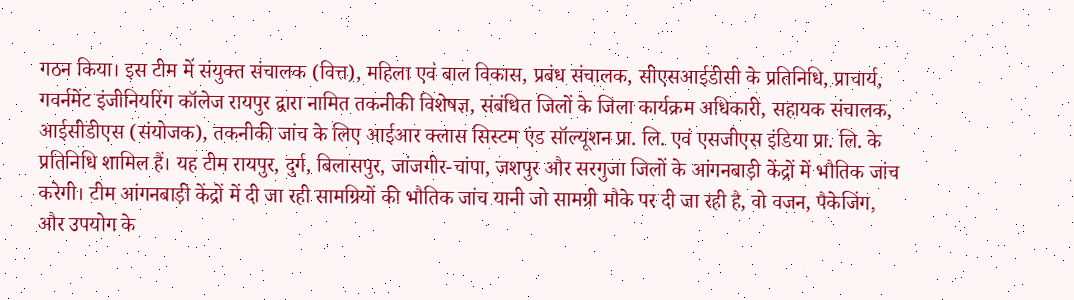गठन किया। इस टीम में संयुक्त संचालक (वित्त), महिला एवं बाल विकास, प्रबंध संचालक, सीएसआईडीसी के प्रतिनिधि, प्राचार्य, गवर्नमेंट इंजीनियरिंग कॉलेज रायपुर द्वारा नामित तकनीकी विशेषज्ञ, संबंधित जिलों के जिला कार्यक्रम अधिकारी, सहायक संचालक, आईसीडीएस (संयोजक), तकनीकी जांच के लिए आईआर क्लास सिस्टम एंड सॉल्यूशन प्रा. लि. एवं एसजीएस इंडिया प्रा. लि. के प्रतिनिधि शामिल हैं। यह टीम रायपुर, दुर्ग, बिलासपुर, जांजगीर-चांपा, जशपुर और सरगुजा जिलों के आंगनबाड़ी केंद्रों में भौतिक जांच करेगी। टीम आंगनबाड़ी केंद्रों में दी जा रही सामग्रियों की भौतिक जांच यानी जो सामग्री मौके पर दी जा रही है, वो वजन, पैकेजिंग, और उपयोग के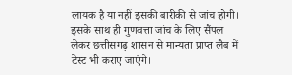लायक है या नहीं इसकी बारीकी से जांच होगी। इसके साथ ही गुणवत्ता जांच के लिए सैंपल लेकर छत्तीसगढ़ शासन से मान्यता प्राप्त लैब में टेस्ट भी कराए जाएंगे।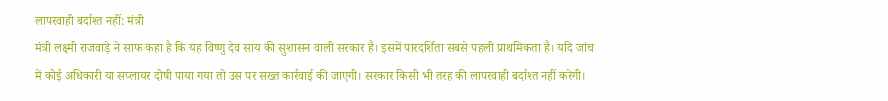लापरवाही बर्दाश्त नहीं: मंत्री
मंत्री लक्ष्मी राजवाड़े ने साफ कहा है कि यह विष्णु देव साय की सुशासन वाली सरकार है। इसमें पारदर्शिता सबसे पहली प्राथमिकता है। यदि जांच में कोई अधिकारी या सप्लायर दोषी पाया गया तो उस पर सख्त कार्रवाई की जाएगी। सरकार किसी भी तरह की लापरवाही बर्दाश्त नहीं करेगी।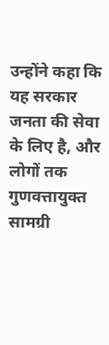उन्होंने कहा कि यह सरकार जनता की सेवा के लिए है, और लोगों तक गुणवत्तायुक्त सामग्री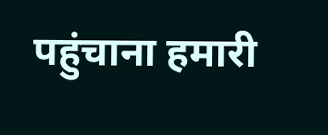पहुंचाना हमारी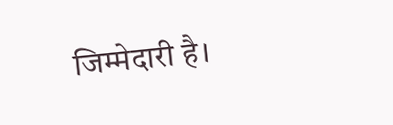जिम्मेदारी है।